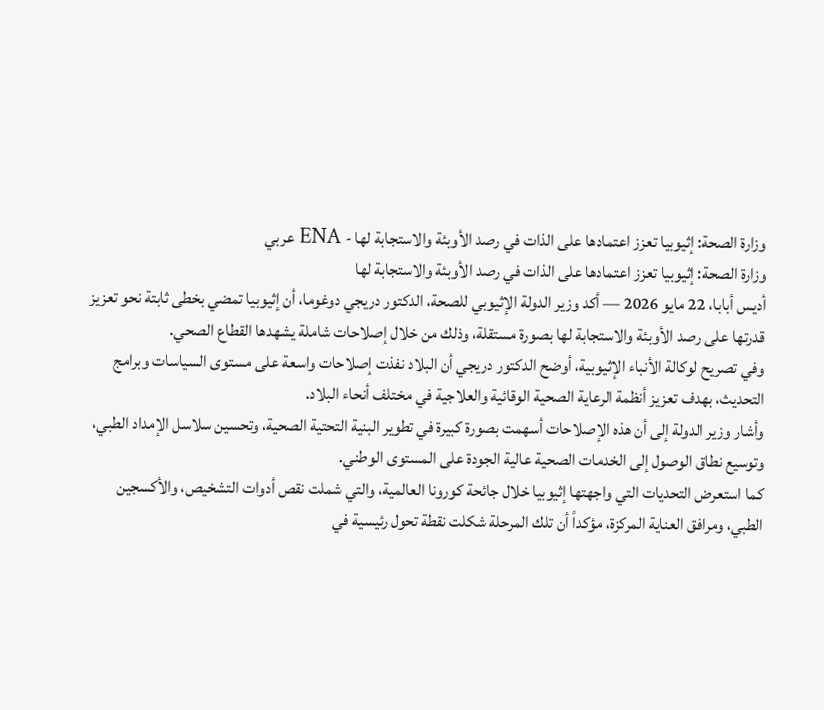وزارة الصحة: إثيوبيا تعزز اعتمادها على الذات في رصد الأوبئة والاستجابة لها - ENA عربي
وزارة الصحة: إثيوبيا تعزز اعتمادها على الذات في رصد الأوبئة والاستجابة لها
أديس أبابا، 22 مايو 2026 — أكد وزير الدولة الإثيوبي للصحة، الدكتور دريجي دوغوما، أن إثيوبيا تمضي بخطى ثابتة نحو تعزيز قدرتها على رصد الأوبئة والاستجابة لها بصورة مستقلة، وذلك من خلال إصلاحات شاملة يشهدها القطاع الصحي.
وفي تصريح لوكالة الأنباء الإثيوبية، أوضح الدكتور دريجي أن البلاد نفذت إصلاحات واسعة على مستوى السياسات وبرامج التحديث، بهدف تعزيز أنظمة الرعاية الصحية الوقائية والعلاجية في مختلف أنحاء البلاد.
وأشار وزير الدولة إلى أن هذه الإصلاحات أسهمت بصورة كبيرة في تطوير البنية التحتية الصحية، وتحسين سلاسل الإمداد الطبي، وتوسيع نطاق الوصول إلى الخدمات الصحية عالية الجودة على المستوى الوطني.
كما استعرض التحديات التي واجهتها إثيوبيا خلال جائحة كورونا العالمية، والتي شملت نقص أدوات التشخيص، والأكسجين الطبي، ومرافق العناية المركزة، مؤكداً أن تلك المرحلة شكلت نقطة تحول رئيسية في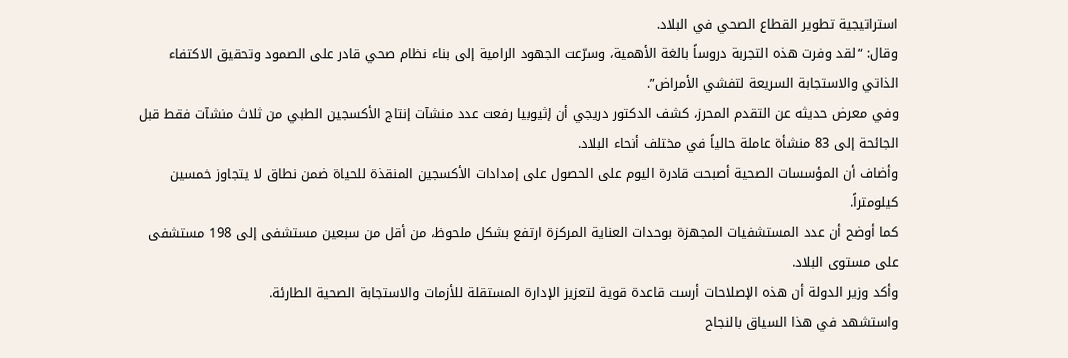استراتيجية تطوير القطاع الصحي في البلاد.
وقال: “لقد وفرت هذه التجربة دروساً بالغة الأهمية، وسرّعت الجهود الرامية إلى بناء نظام صحي قادر على الصمود وتحقيق الاكتفاء الذاتي والاستجابة السريعة لتفشي الأمراض”.
وفي معرض حديثه عن التقدم المحرز، كشف الدكتور دريجي أن إثيوبيا رفعت عدد منشآت إنتاج الأكسجين الطبي من ثلاث منشآت فقط قبل الجائحة إلى 83 منشأة عاملة حالياً في مختلف أنحاء البلاد.
وأضاف أن المؤسسات الصحية أصبحت قادرة اليوم على الحصول على إمدادات الأكسجين المنقذة للحياة ضمن نطاق لا يتجاوز خمسين كيلومتراً.
كما أوضح أن عدد المستشفيات المجهزة بوحدات العناية المركزة ارتفع بشكل ملحوظ، من أقل من سبعين مستشفى إلى 198 مستشفى على مستوى البلاد.
وأكد وزير الدولة أن هذه الإصلاحات أرست قاعدة قوية لتعزيز الإدارة المستقلة للأزمات والاستجابة الصحية الطارئة.
واستشهد في هذا السياق بالنجاح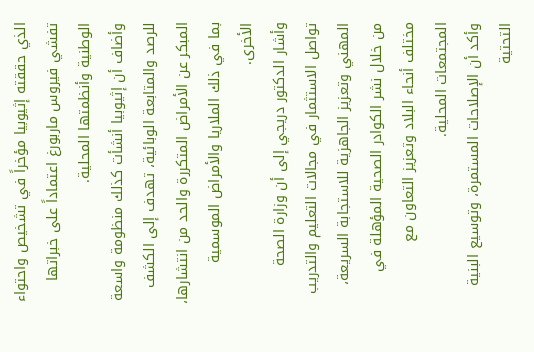الذي حققته إثيوبيا مؤخراً في تشخيص واحتواء تفشي فيروس ماربورغ اعتماداً على خبراتها الوطنية وأنظمتها المحلية.
وأضاف أن إثيوبيا أنشأت كذلك منظومة واسعة للرصد والمتابعة الوبائية، تهدف إلى الكشف المبكر عن الأمراض المتكررة والحد من انتشارها، بما في ذلك الملاريا والأمراض الموسمية الأخرى.
وأشار الدكتور دريجي إلى أن وزارة الصحة تواصل الاستثمار في مجالات التعليم والتدريب المهني وتعزيز الجاهزية للاستجابة السريعة، من خلال نشر الكوادر الصحية المؤهلة في مختلف أنحاء البلاد وتعزيز التعاون مع المجتمعات المحلية.
وأكد أن الإصلاحات المستمرة، وتوسيع البنية التحتية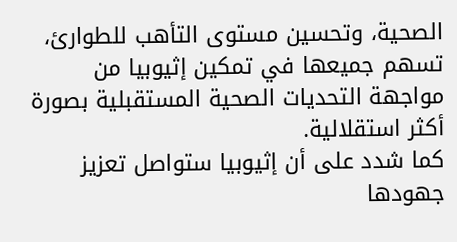الصحية، وتحسين مستوى التأهب للطوارئ، تسهم جميعها في تمكين إثيوبيا من مواجهة التحديات الصحية المستقبلية بصورة أكثر استقلالية.
كما شدد على أن إثيوبيا ستواصل تعزيز جهودها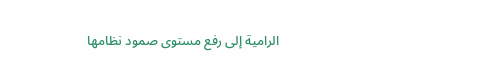الرامية إلى رفع مستوى صمود نظامها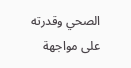الصحي وقدرته على مواجهة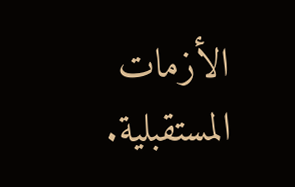الأزمات المستقبلية.